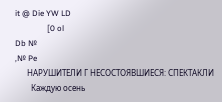it @ Die YW LD
                [0 ol
Db №
‚№ Pe
      НАРУШИТЕЛИ Г НЕСОСТОЯВШИЕСЯ: СПЕКТАКЛИ
        Каждую осень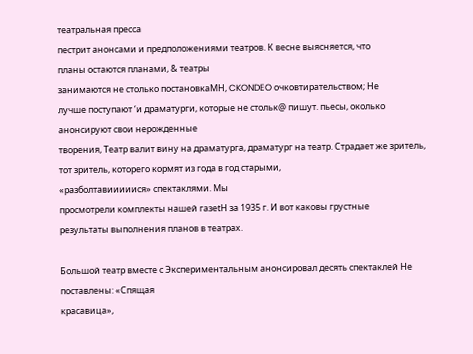театральная пресса
пестрит анонсами и предположениями театров. К весне выясняется, что
планы остаются планами, & театры
занимаются не столько постановкаMH, CKONDEO очковтирательством; Не
лучше поступают ‘и драматурги, которые не стольк@ пишут. пьесы, околько анонсируют свои нерожденные
творения, Театр валит вину на драматурга, драматург на театр. Страдает же зритель, тот зритель, которего кормят из года в год старыми,
«разболтавииииися» спектаклями. Мы
просмотрели комплекты нашей газеtH за 1935 г. И вот каковы грустные
результаты выполнения планов в театрах.

Большой театр вместе с Экспериментальным анонсировал десять спектаклей Не поставлены: «Спящая
красавица»,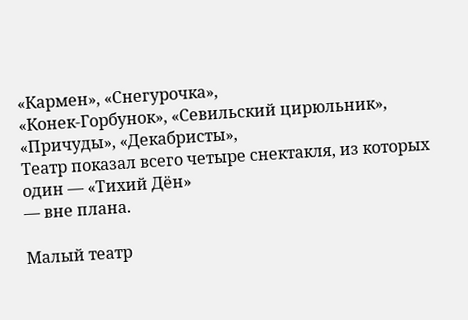«Кармен», «Снегурочка»,
«Конек-Горбунок», «Севильский цирюльник», «Причуды», «Декабристы»,
Театр показал всего четыре снектакля, из которых один — «Тихий Дён»
— вне плана.

Малый театр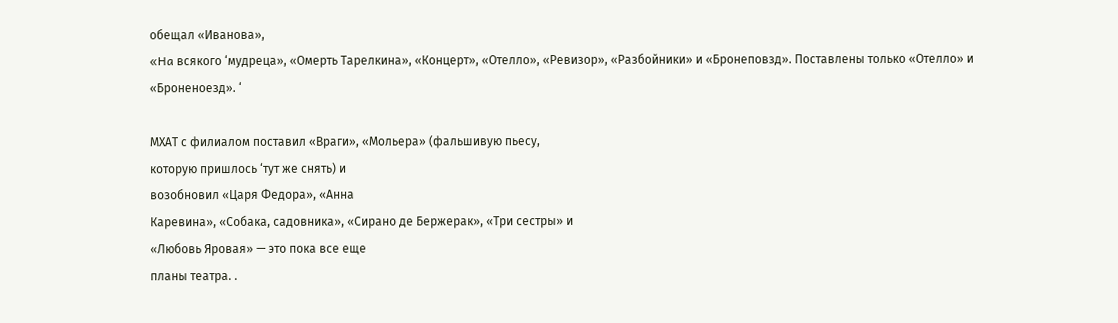обещал «Иванова»,
«Ha всякого ‘мудреца», «Омерть Тарелкина», «Концерт», «Отелло», «Ревизор», «Разбойники» и «Бронеповзд». Поставлены только «Отелло» и
«Броненоезд». ‘

МХАТ с филиалом поставил «Враги», «Мольера» (фальшивую пьесу,
которую пришлось ‘тут же снять) и
возобновил «Царя Федора», «Анна
Каревина», «Собака, садовника», «Сирано де Бержерак», «Три сестры» и
«Любовь Яровая» — это пока все еще
планы театра. .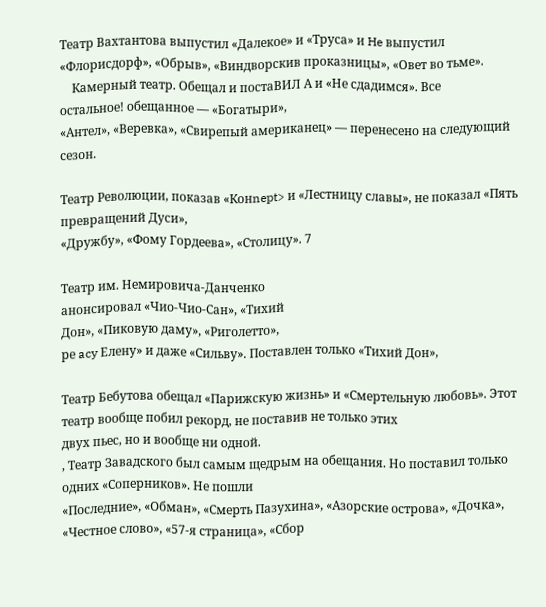Театр Вахтантова выпустил «Далекое» и «Труса» и He выпустил
«Флорисдорф», «Обрыв», «Виндворскив проказницы», «Овет во тьме».
    Камерный театр. Обещал и постаВИЛ А и «Не сдадимся». Все
остальное! обещанное — «Богатыри»,
«Антел», «Веревка», «Свирепый американец» — перенесено на следующий сезон.

Театр Революции, показав «Конnept> и «Лестницу славы», не показал «Пять превращений Дуси»,
«Дружбу», «Фому Гордеева», «Столицу». 7

Театр им. Немировича-Данченко
анонсировал «Чио-Чио-Сан», «Тихий
Дон», «Пиковую даму», «Риголетто»,
ре acy Елену» и даже «Сильву». Поставлен только «Тихий Дон»,

Театр Бебутова обещал «Парижскую жизнь» и «Смертельную любовь». Этот театр вообще побил рекорд, не поставив не только этих
двух пьес, но и вообще ни одной.
‚ Театр Завадского был самым щедрым на обещания. Но поставил только одних «Соперников». Не пошли
«Последние», «Обман», «Смерть Пазухина», «Азорские острова», «Дочка», «Честное слово», «57-я страница», «Сбор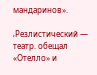мандаринов».

‚Резлистический — театр. обещал
«Отелло» и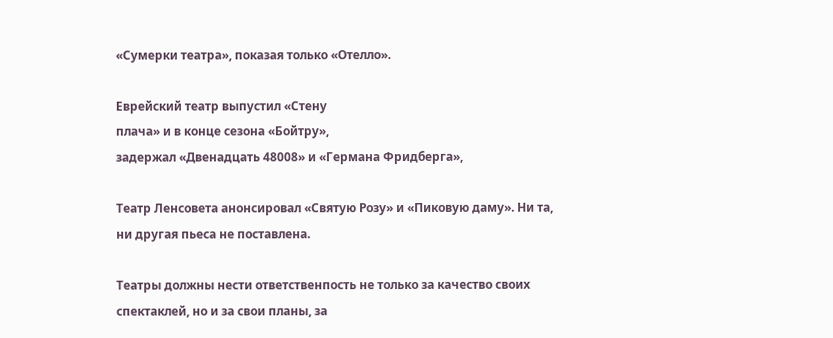«Сумерки театра», показая только «Отелло».

Еврейский театр выпустил «Стену
плача» и в конце сезона «Бойтру»,
задержал «Двенадцать 48008» и «Германа Фридберга»,

Театр Ленсовета анонсировал «Святую Розу» и «Пиковую даму». Ни та,
ни другая пьеса не поставлена.

Театры должны нести ответственпость не только за качество своих
спектаклей, но и за свои планы, за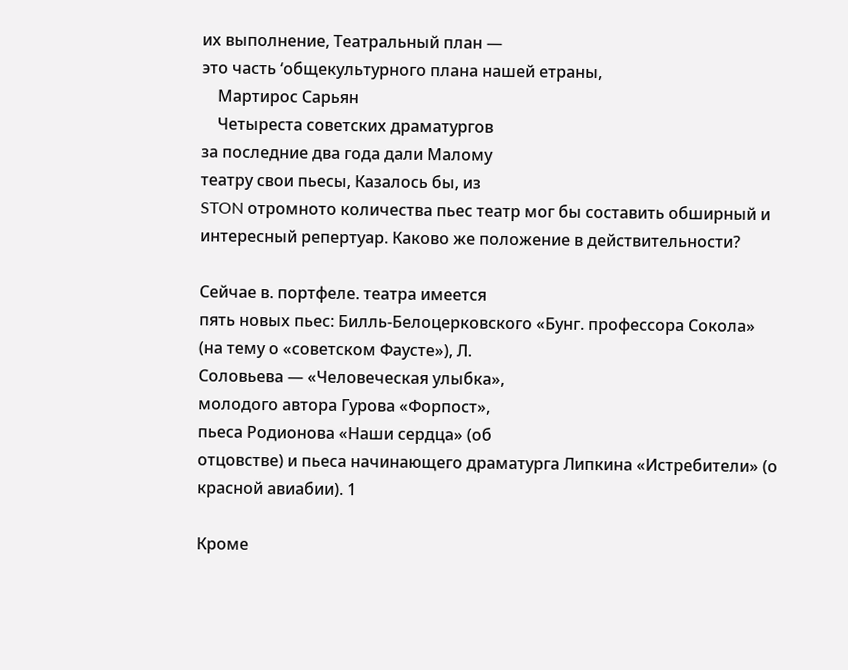их выполнение, Театральный план —
это часть ‘общекультурного плана нашей етраны,
    Мартирос Сарьян
    Четыреста советских драматургов
за последние два года дали Малому
театру свои пьесы, Казалось бы, из
STON отромното количества пьес театр мог бы составить обширный и
интересный репертуар. Каково же положение в действительности?

Сейчае в. портфеле. театра имеется
пять новых пьес: Билль-Белоцерковского «Бунг. профессора Сокола»
(на тему о «советском Фаусте»), Л.
Соловьева — «Человеческая улыбка»,
молодого автора Гурова «Форпост»,
пьеса Родионова «Наши сердца» (об
отцовстве) и пьеса начинающего драматурга Липкина «Истребители» (о
красной авиабии). 1

Кроме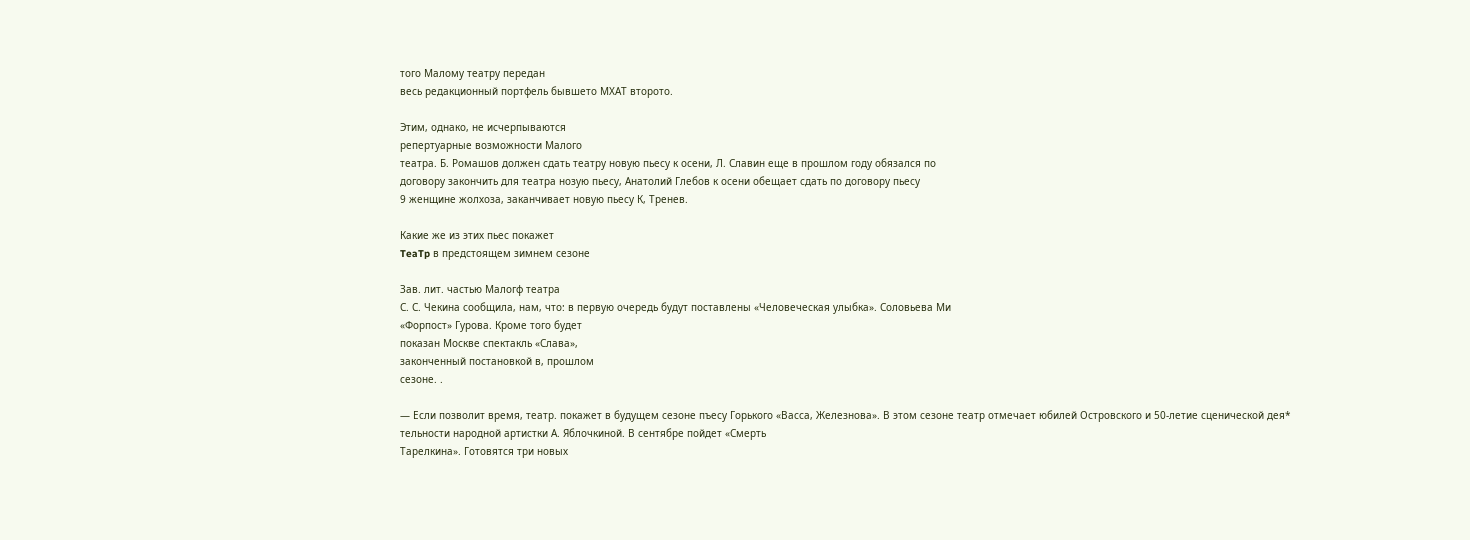того Малому театру передан
весь редакционный портфель бывшето МХАТ второто.

Этим, однако, не исчерпываются
репертуарные возможности Малого
театра. Б. Ромашов должен сдать театру новую пьесу к осени, Л. Славин еще в прошлом году обязался по
договору закончить для театра нозую пьесу, Анатолий Глебов к осени обещает сдать по договору пьесу
9 женщине жолхоза, заканчивает новую пьесу К, Тренев.

Какие же из этих пьес покажет
TeaTp в предстоящем зимнем сезоне

Зав. лит. частью Малогф театра
С. С. Чекина сообщила, нам, что: в первую очередь будут поставлены «Человеческая улыбка». Соловьева Ми
«Форпост» Гурова. Кроме того будет
показан Москве спектакль «Слава»,
законченный постановкой в, прошлом
сезоне. .

— Если позволит время, театр. покажет в будущем сезоне пъесу Горького «Васса, Железнова». В этом сезоне театр отмечает юбилей Островского и 50-летие сценической дея*
тельности народной артистки А. Яблочкиной. В сентябре пойдет «Смерть
Тарелкина». Готовятся три новых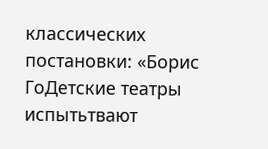классических постановки: «Борис ГоДетские театры испытьтвают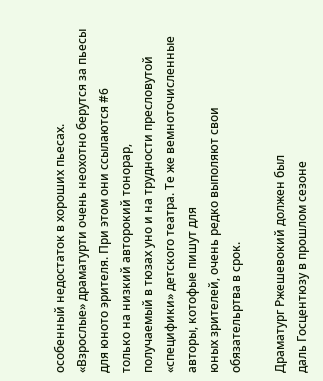особенный недостаток в хороших пьесах.
«Взрослые» драматурти очень неохотно берутся за пьесы для юното эрителя. При этом они ссылаются #6
только на низкий авторокий тонорар,
получаемый в тюзах уно и на трудности пресловутой «специфики» детского театра. Те же вемноточисленные авторы, котофые пишут для
юных зрителей, очень редко выполяют свои обязательртва в срок.

Драматург Ржешевокий должен был
даль Госцентюзу в прошлом сезоне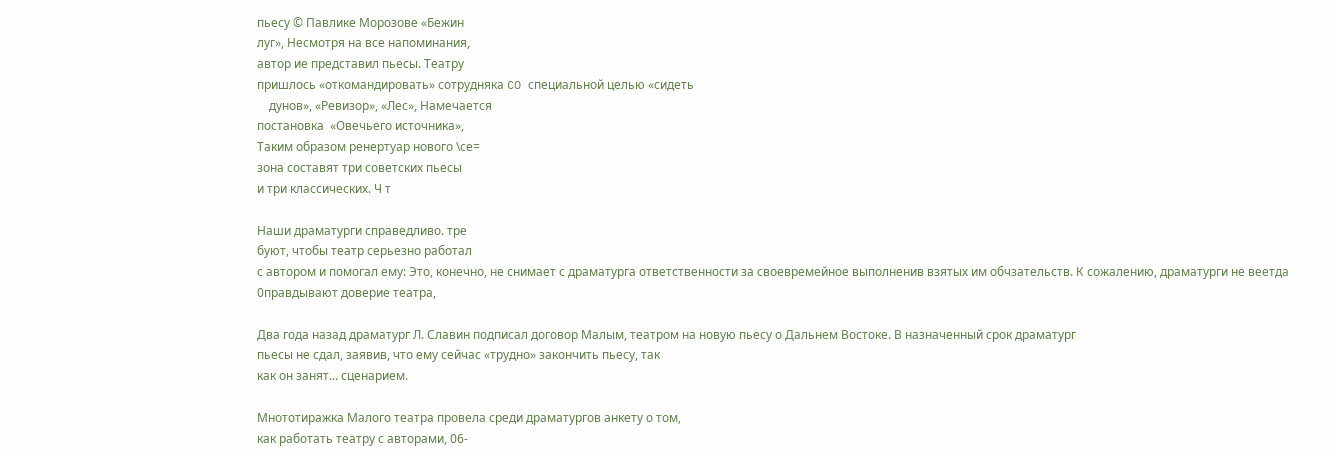пьесу © Павлике Морозове «Бежин
луг», Несмотря на все напоминания,
автор ие представил пьесы. Театру
пришлось «откомандировать» сотрудняка CO специальной целью «сидеть
    дунов», «Ревизор», «Лес», Намечается
постановка  «Овечьего источника»,
Таким образом ренертуар нового \се=
зона составят три советских пьесы
и три классических. Ч т

Наши драматурги справедливо. тре
буют, чтобы театр серьезно работал
с автором и помогал ему: Это, конечно, не снимает с драматурга ответственности за своевремейное выполненив взятых им обчзательств. К coжалению, драматурги не веетда 0правдывают доверие театра,

Два года назад драматург Л. Славин подписал договор Малым, театром на новую пьесу о Дальнем Востоке. В назначенный срок драматург
пьесы не сдал, заявив, что ему сейчас «трудно» закончить пьесу, так
как он занят... сценарием.

Мнототиражка Малого театра провела среди драматургов анкету о том,
как работать театру с авторами, 06-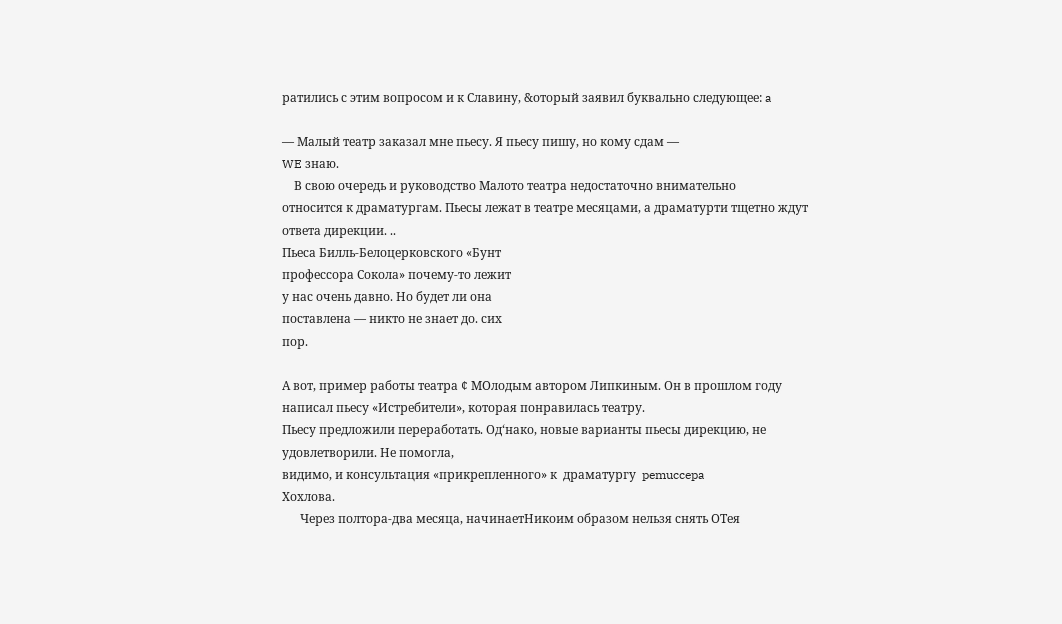ратились с этим вопросом и к Славину, &оторый заявил буквально следующее: a

— Малый театр заказал мне пьесу. Я пьесу пишу, но кому сдам —
WE знаю.
    В свою очередь и руководство Малото театра недостаточно внимательно
относится к драматургам. Пьесы лежат в театре месяцами, а драматурти тщетно ждут ответа дирекции. ..
Пьеса Билль-Белоцерковского «Бунт
профессора Сокола» почему-то лежит
у нас очень давно. Но будет ли она
поставлена — никто не знает до. сих
пор.

А вот, пример работы театра ¢ MOлодым автором Липкиным. Он в прошлом году написал пьесу «Истребители», которая понравилась театру.
Пьесу предложили переработать. Од‘нако, новые варианты пьесы дирекцию, не удовлетворили. Не помогла,
видимо, и консультация «прикрепленного» к  драматургу  pemuccepa
Хохлова.
      Через полтора-два месяца, начинаетНикоим образом нельзя снять OTея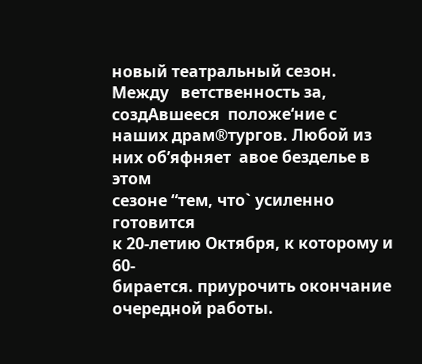новый театральный сезон. Между   ветственность за, создАвшееся  положе‘ние с наших драм®тургов. Любой из
них об’яфняет  авое безделье в этом
сезоне “тем, что` усиленно готовится
к 20-летию Октября, к которому и 60-
бирается. приурочить окончание очередной работы.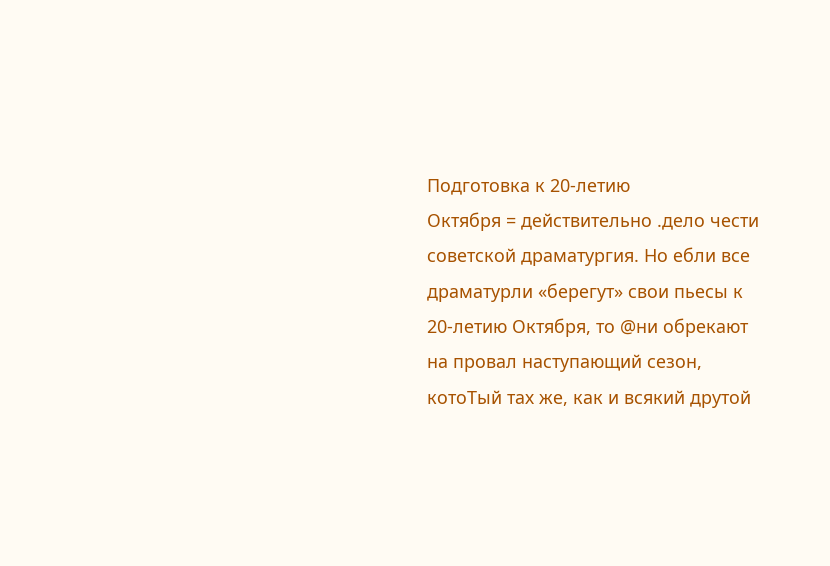Подготовка к 20-летию
Октября = действительно .дело чести
советской драматургия. Но ебли все
драматурли «берегут» свои пьесы к
20-летию Октября, то @ни обрекают
на провал наступающий сезон, котоТый тах же, как и всякий друтой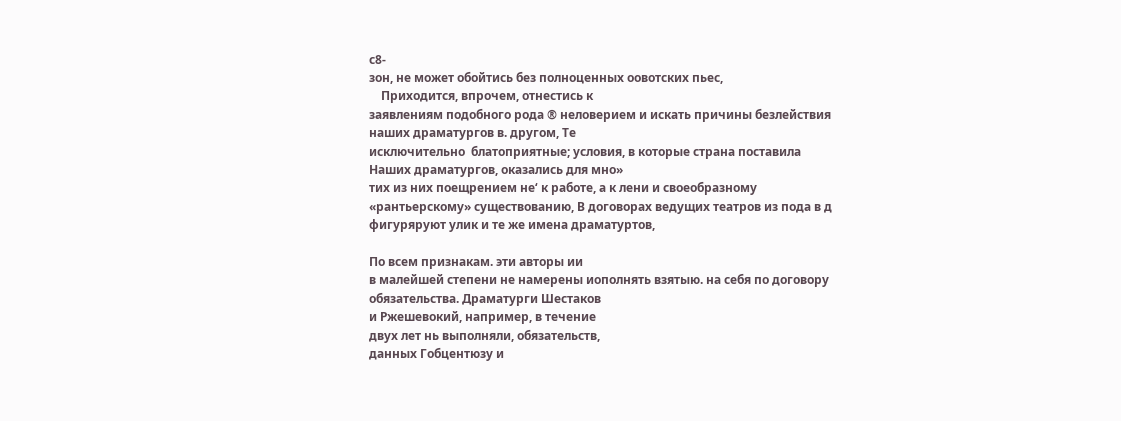с8-
зон, не может обойтись без полноценных оовотских пьес,
    Приходится, впрочем, отнестись к
заявлениям подобного рода ® неловерием и искать причины безлействия наших драматургов в. другом, Те
исключительно  блатоприятные; условия, в которые страна поставила Наших драматургов, оказались для мно»
тих из них поещрением не‘ к работе, а к лени и своеобразному «рантьерскому» существованию, В договорах ведущих театров из пода в д
фигуряруют улик и те же имена драматуртов,

По всем признакам. эти авторы ии
в малейшей степени не намерены иополнять взятыю. на себя по договору
обязательства. Драматурги Шестаков
и Ржешевокий, например, в течение
двух лет нь выполняли, обязательств,
данных Гобцентюзу и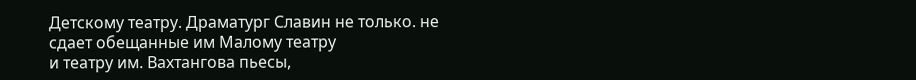Детскому театру. Драматург Славин не только. не
сдает обещанные им Малому театру
и театру им. Вахтангова пьесы,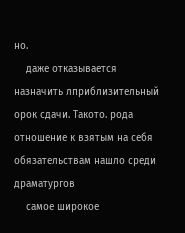но.
    даже отказывается назначить лприблизительный орок сдачи. Такото. рода
отношение к взятым на себя обязательствам нашло среди драматургов
    самое широкое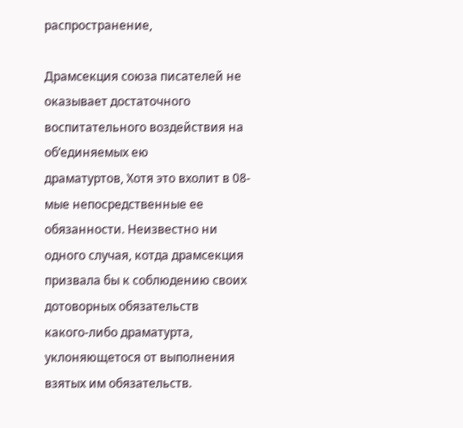распространение,

Драмсекция союза писателей не
оказывает достаточного воспитательного воздействия на об’единяемых ею
драматуртов, Хотя это вхолит в 08-
мые непосредственные ее обязанности. Неизвестно ни одного случая, котда драмсекция призвала бы к соблюдению своих дотоворных обязательств
какого-либо драматурта, уклоняющетося от выполнения взятых им обязательств.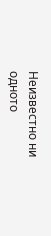Неизвестно ни одното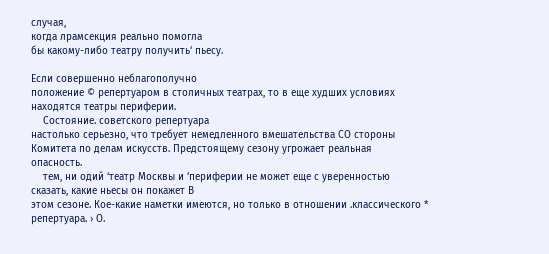случая,
когда лрамсекция реально помогла
бы какому-либо театру получить‘ пьесу.

Если совершенно неблагополучно
положение © репертуаром в столичных театрах, то в еще худших условиях находятся театры периферии.
    Состояние. советского репертуара
настолько серьезно, что требует немедленного вмешательства CO стороны
Комитета по делам искусств. Предстоящему сезону угрожает реальная
опасность.
    тем, ни одий ‘театр Москвы и ‘периферии не может еще с уверенностью
сказать, какие ньесы он покажет B
этом сезоне. Кое-какие наметки имеются, но только в отношении .классического * репертуара. › О.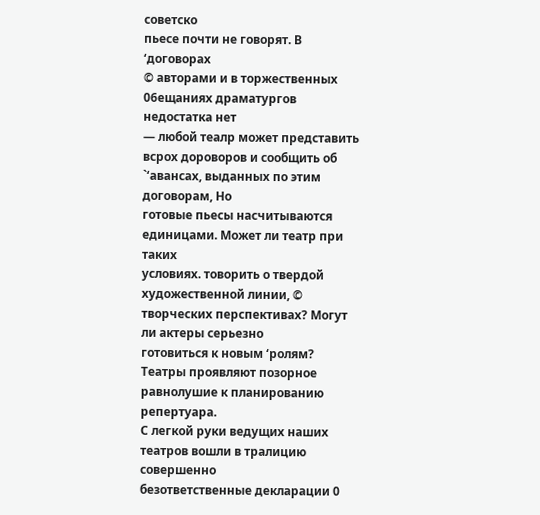советско
пьесе почти не говорят. В ‘договорах
© авторами и в торжественных 06ещаниях драматургов недостатка нет
— любой теалр может представить
всрох дороворов и сообщить об `‘авансах, выданных по этим договорам, Но
готовые пьесы насчитываются единицами. Может ли театр при таких
условиях. товорить о твердой художественной линии, © творческих перспективах? Могут ли актеры серьезно
готовиться к новым ‘ролям?
Театры проявляют позорное равнолушие к планированию репертуара.
С легкой руки ведущих наших театров вошли в тралицию совершенно
безответственные декларации 0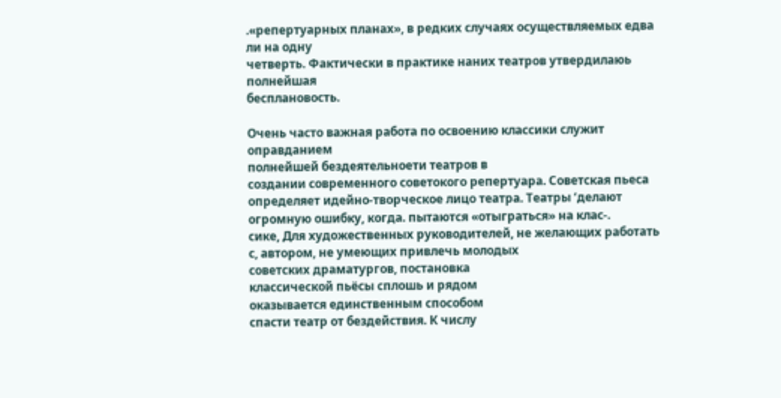.«репертуарных планах», в редких случаях осуществляемых едва ли на одну
четверть. Фактически в практике наних театров утвердилаюь полнейшая
бесплановость.

Очень часто важная работа по освоению классики служит оправданием
полнейшей бездеятельноети театров в
создании современного советокого репертуара. Советская пьеса определяет идейно-творческое лицо театра. Театры ‘делают огромную ошибку, когда. пытаются «отыграться» на клас-.
сике, Для художественных руководителей, не желающих работать с, автором, не умеющих привлечь молодых
советских драматургов, постановка
классической пьёсы сплошь и рядом
оказывается единственным способом
спасти театр от бездействия. К числу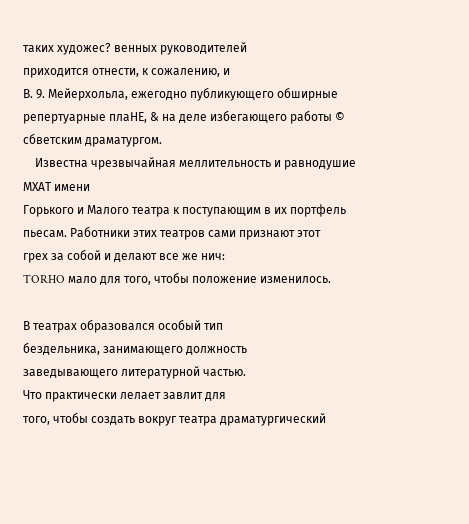таких художес? венных руководителей
приходится отнести, к сожалению, и
В. 9. Мейерхольла, ежегодно публикующего обширные репертуарные плаHE, & на деле избегающего работы ©
сбветским драматургом.
    Известна чрезвычайная меллительность и равнодушие МХАТ имени
Горького и Малого театра к поступающим в их портфель пьесам. Работники этих театров сами признают этот
грех за собой и делают все же нич:
TORHO мало для того, чтобы положение изменилось.

В театрах образовался особый тип
бездельника, занимающего должность
заведывающего литературной частью.
Что практически лелает завлит для
того, чтобы создать вокруг театра драматургический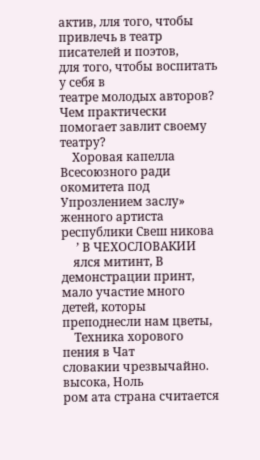актив, лля того, чтобы
привлечь в театр писателей и поэтов,
для того, чтобы воспитать у себя в
театре молодых авторов? Чем практически помогает завлит своему театру?
    Хоровая капелла Всесоюзного ради окомитета под Упрозлением заслу»
женного артиста республики Свеш никова
     ’ В ЧЕХОСЛОВАКИИ
    ялся митинт, В демонстрации принт,
мало участие много детей, которы
преподнесли нам цветы,
    Техника хорового пения в Чат
словакии чрезвычайно. высока, Ноль
ром ата страна считается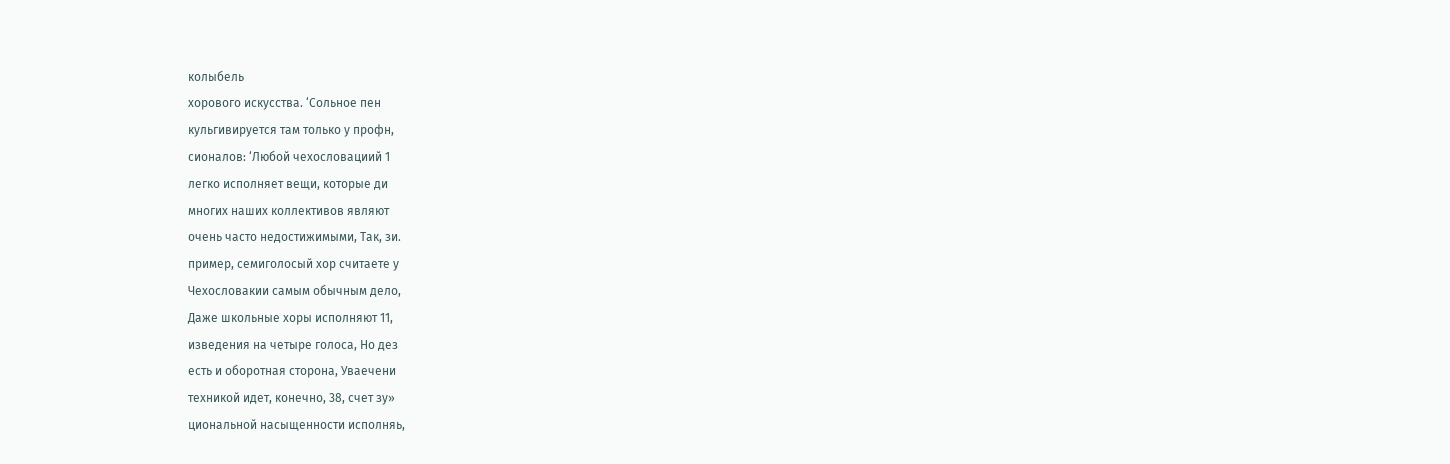колыбель
хорового искусства. ‘Сольное пен
кульгивируется там только у профн,
сионалов: ‘Любой чехословациий 1
легко исполняет вещи, которые ди
многих наших коллективов являют
очень часто недостижимыми, Так, зи.
пример, семиголосый хор считаете у
Чехословакии самым обычным дело,
Даже школьные хоры исполняют 11,
изведения на четыре голоса, Но дез
есть и оборотная сторона, Уваечени
техникой идет, конечно, 38, счет зу»
циональной насыщенности исполняь,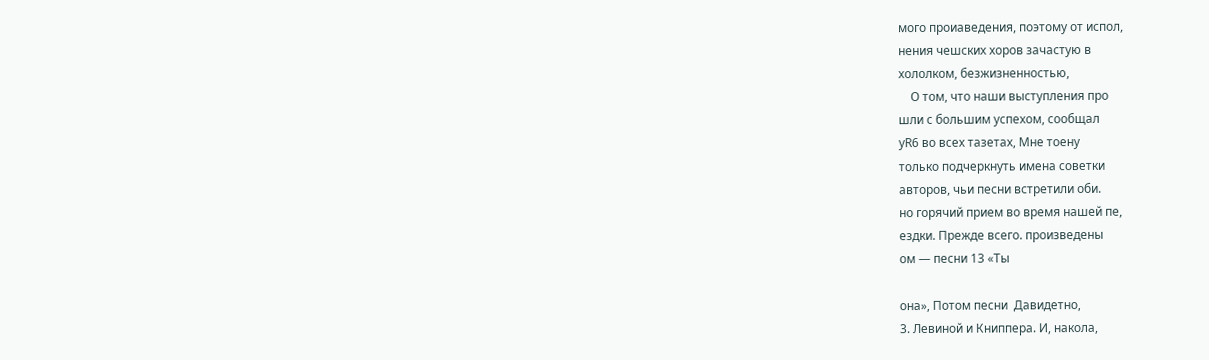мого проиаведения, поэтому от испол,
нения чешских хоров зачастую в
хололком, безжизненностью,
    О том, что наши выступления про
шли с большим успехом, сообщал
yR6 во всех тазетах, Мне тоену
только подчеркнуть имена советки
авторов, чьи песни встретили оби.
но горячий прием во время нашей пе,
ездки. Прежде всего. произведены
ом — песни 13 «Ты

она», Потом песни  Давидетно,
3. Левиной и Книппера. И, накола,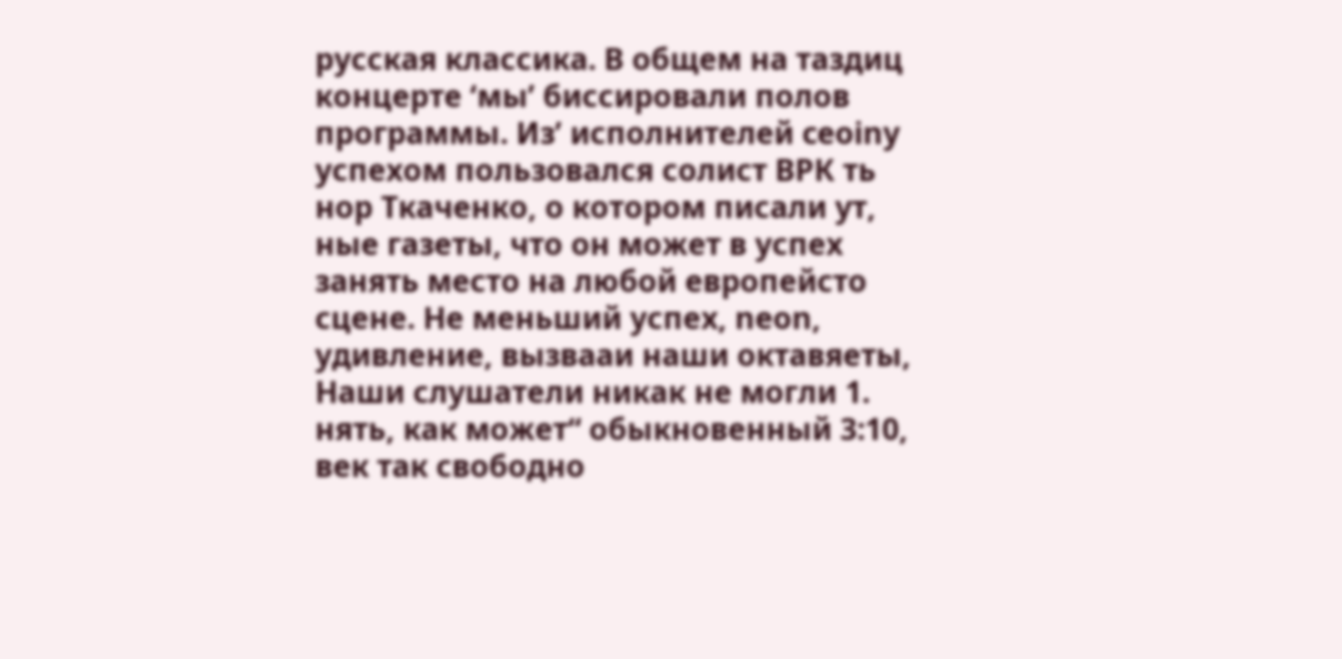русская классика. В общем на таздиц
концерте ‘мы’ биссировали полов
программы. Из’ исполнителей ceoiny
успехом пользовался солист ВРК ть
нор Ткаченко, о котором писали ут,
ные газеты, что он может в успех
занять место на любой европейсто
сцене. Не меньший успех, neon,
удивление, вызвааи наши октавяеты,
Наши слушатели никак не могли 1.
нять, как может“ обыкновенный 3:10,
век так свободно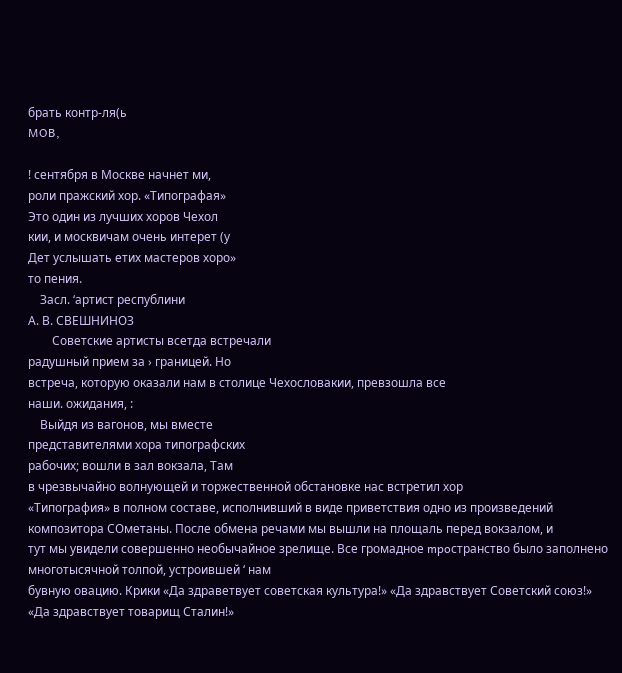брать контр-ля(ь
MOB,

! сентября в Москве начнет ми,
роли пражский хор. «Типографая»
Это один из лучших хоров Чехол
кии, и москвичам очень интерет (у
Дет услышать етих мастеров хоро»
то пения.
    Засл. ‘артист республини
А. В. СВЕШНИНОЗ
        Советские артисты всетда встречали
радушный прием за › границей. Но
встреча, которую оказали нам в столице Чехословакии, превзошла все
наши. ожидания, :
    Выйдя из вагонов, мы вместе
представителями хора типографских
рабочих; вошли в зал вокзала, Там
в чрезвычайно волнующей и торжественной обстановке нас встретил хор
«Типография» в полном составе, исполнивший в виде приветствия одно из произведений композитора СОметаны. После обмена речами мы вышли на площаль перед вокзалом, и
тут мы увидели совершенно необычайное зрелище. Все громадное mpoстранство было заполнено  многотысячной толпой, устроившей ‘ нам
бувную овацию. Крики «Да здраветвует советская культура!» «Да здравствует Советский союз!» «Да здравствует товарищ Сталин!»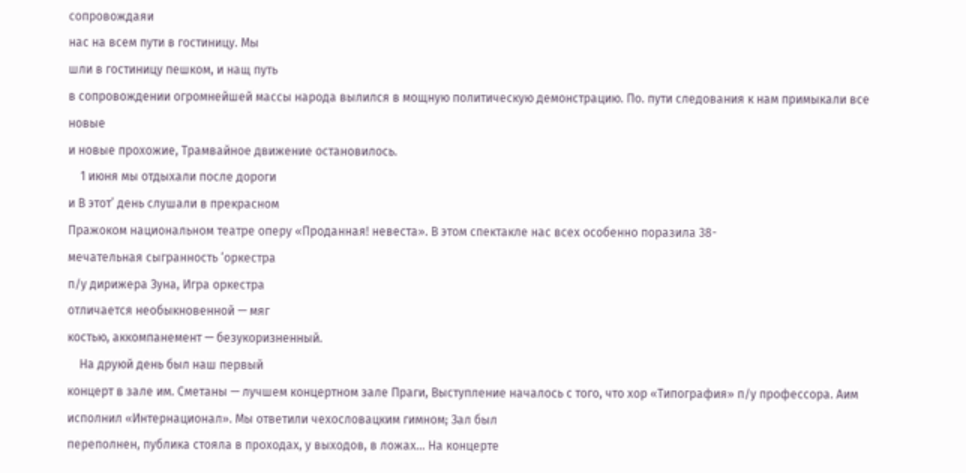сопровождаяи
нас на всем пути в гостиницу. Мы
шли в гостиницу пешком, и нащ путь
в сопровождении огромнейшей массы народа вылился в мощную политическую демонстрацию. По. пути следования к нам примыкали все новые
и новые прохожие, Трамвайное движение остановилось.
    1 июня мы отдыхали после дороги
и В этот’ день слушали в прекрасном
Пражоком национальном театре оперу «Проданная! невеста». В этом спектакле нас всех особенно поразила 38-
мечательная сыгранность ‘оркестра
п/у дирижера Зуна, Игра оркестра
отличается необыкновенной — мяг
костью, аккомпанемент — безукоризненный.
    На друюй день был наш первый
концерт в зале им. Сметаны — лучшем концертном зале Праги, Выступление началось с того, что хор «Типография» п/у профессора. Аим исполнил «Интернационал». Мы ответили чехословацким гимном; Зал был
переполнен, публика стояла в проходах, у выходов, в ложах... На концерте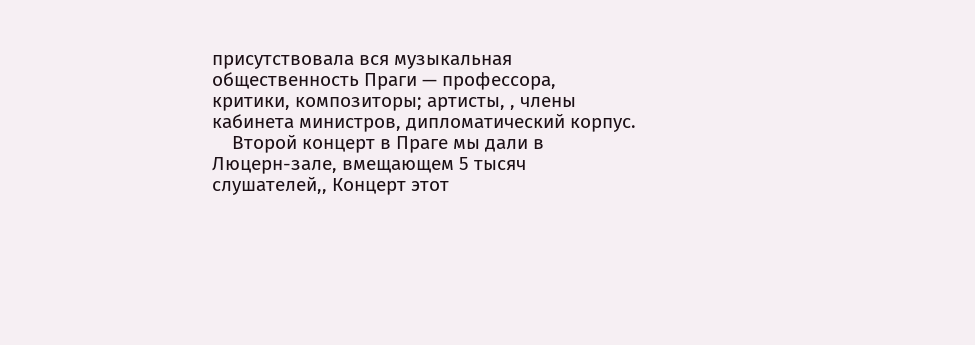присутствовала вся музыкальная
общественность Праги — профессора,
критики, композиторы; артисты, , члены кабинета министров, дипломатический корпус.
    Второй концерт в Праге мы дали в
Люцерн-зале, вмещающем 5 тысяч
слушателей,, Концерт этот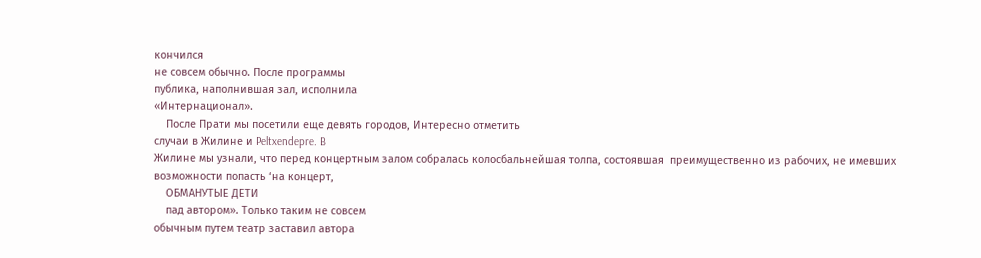кончился
не совсем обычно. После программы
публика, наполнившая зал, исполнила
«Интернационал».
    После Прати мы посетили еще девять городов, Интересно отметить
случаи в Жилине и Peltxendepre. B
Жилине мы узнали, что перед концертным залом собралась колосбальнейшая толпа, состоявшая  преимущественно из рабочих, не имевших
возможности попасть ‘на концерт,
    ОБМАНУТЫЕ ДЕТИ
    пад автором». Только таким не совсем
обычным путем театр заставил автора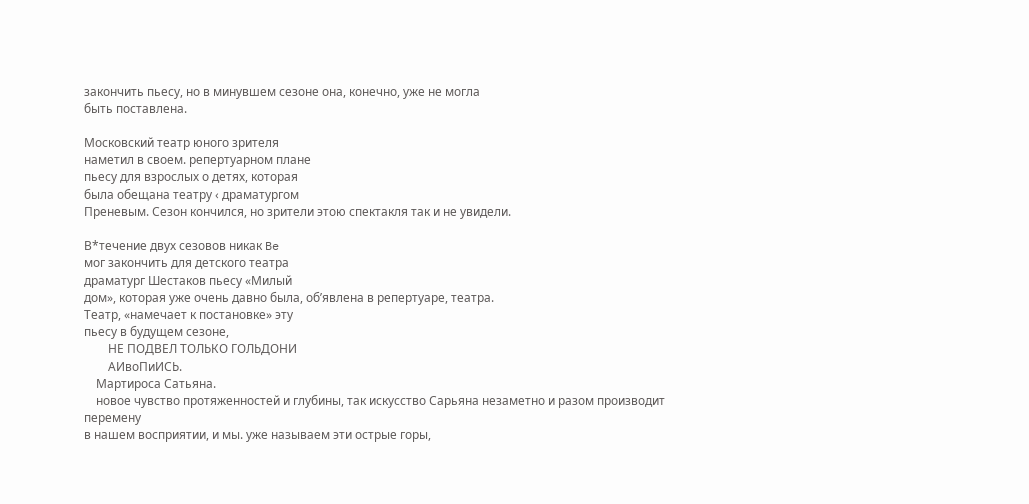закончить пьесу, но в минувшем сезоне она, конечно, уже не могла
быть поставлена.

Московский театр юного зрителя
наметил в своем. репертуарном плане
пьесу для взрослых о детях, которая
была обещана театру ‹ драматургом
Преневым. Сезон кончился, но зрители этою спектакля так и не увидели.

В*течение двух сезовов никак Be
мог закончить для детского театра
драматург Шестаков пьесу «Милый
дом», которая уже очень давно была, об’явлена в репертуаре, театра.
Театр, «намечает к постановке» эту
пьесу в будущем сезоне,
        НЕ ПОДВЕЛ ТОЛЬКО ГОЛЬДОНИ
        АИвоПиИСЬ.
    Мартироса Сатьяна.
    новое чувство протяженностей и глубины, так искусство Сарьяна незаметно и разом производит перемену
в нашем восприятии, и мы. уже называем эти острые горы,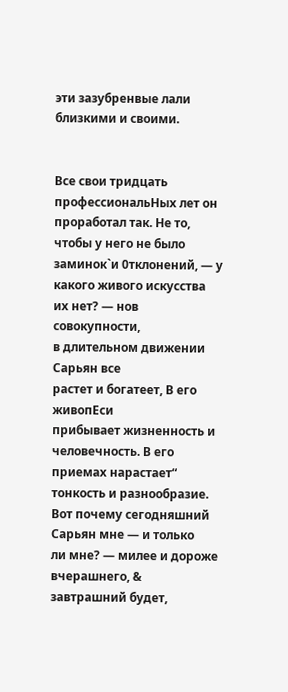эти зазубренвые лали близкими и своими.


Все свои тридцать профессиональНых лет он проработал так. Не то,
чтобы у него не было заминок`и 0тклонений, — у какого живого искусства их нет? — нов совокупности,
в длительном движении Сарьян все
растет и богатеет, В его живопЕси
прибывает жизненность и человечность. В его приемах нарастает“ тонкость и разнообразие. Вот почему сегодняшний Сарьян мне — и только
ли мне? — милее и дороже вчерашнего, & завтрашний будет,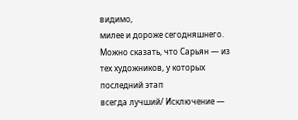видимо,
милее и дороже сегодняшнего. Можно сказать, что Сарьян — из тех художников, у которых последний этап
всегда лучший/ Исключение —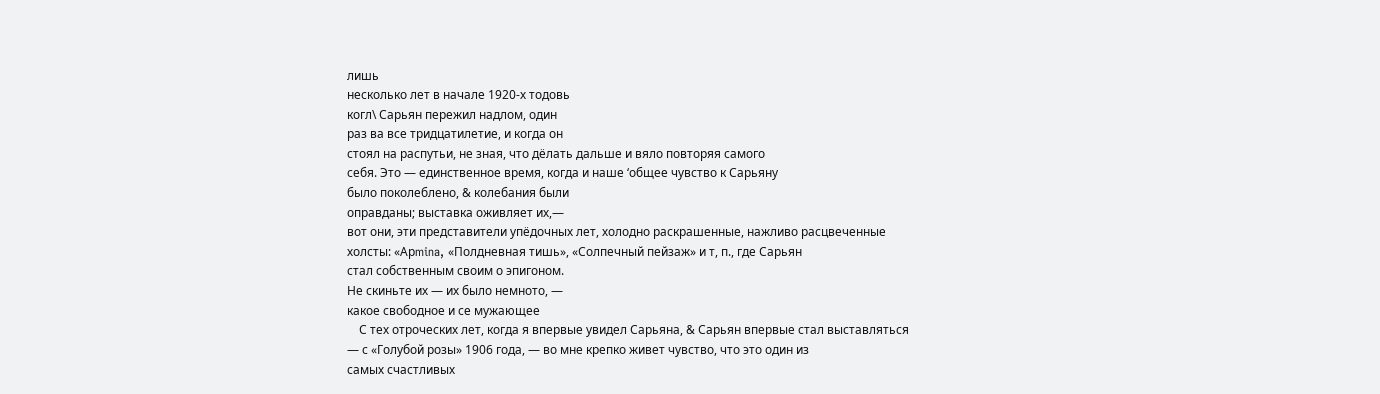лишь
несколько лет в начале 1920-х тодовь
когл\ Сарьян пережил надлом, один
раз ва все тридцатилетие, и когда он
стоял на распутьи, не зная, что дёлать дальше и вяло повторяя самого
себя. Это — единственное время, когда и наше ‘общее чувство к Сарьяну
было поколеблено, & колебания были
оправданы; выставка оживляет их,—
вот они, эти представители упёдочных лет, холодно раскрашенные, нажливо расцвеченные холсты: «Арmina, «Полдневная тишь», «Солпечный пейзаж» и т, п., где Сарьян
стал собственным своим о эпигоном.
Не скиньте их — их было немното, —
какое свободное и се мужающее
    С тех отроческих лет, когда я впервые увидел Сарьяна, & Сарьян впервые стал выставляться — с «Голубой розы» 1906 года, — во мне крепко живет чувство, что это один из
самых счастливых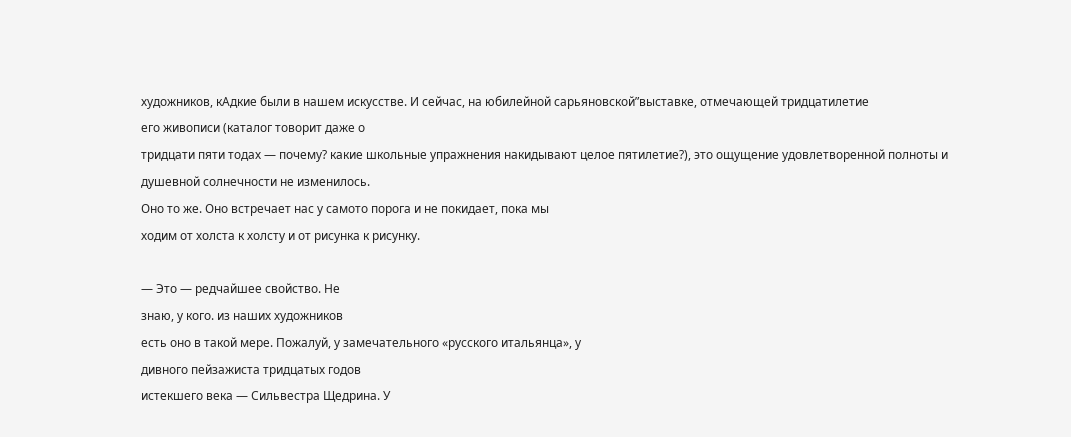художников, кАдкие были в нашем искусстве. И сейчас, на юбилейной сарьяновской”выставке, отмечающей тридцатилетие
его живописи (каталог товорит даже о
тридцати пяти тодах — почему? какие школьные упражнения накидывают целое пятилетие?), это ощущение удовлетворенной полноты и
душевной солнечности не изменилось.
Оно то же. Оно встречает нас у самото порога и не покидает, пока мы
ходим от холста к холсту и от рисунка к рисунку.

— Это — редчайшее свойство. Не
знаю, у кого. из наших художников
есть оно в такой мере. Пожалуй, у замечательного «русского итальянца», у
дивного пейзажиста тридцатых годов
истекшего века — Сильвестра Щедрина. У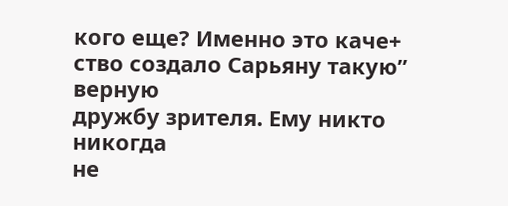кого еще? Именно это каче+
ство создало Сарьяну такую” верную
дружбу зрителя. Ему никто никогда
не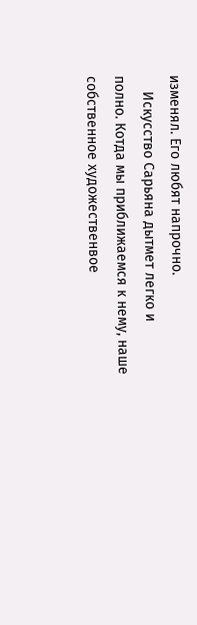изменял. Его любят напрочно.
    Искусство Сарьяна дытмет легко и
полно. Котда мы приближаемся к нему, наше собственное художественвое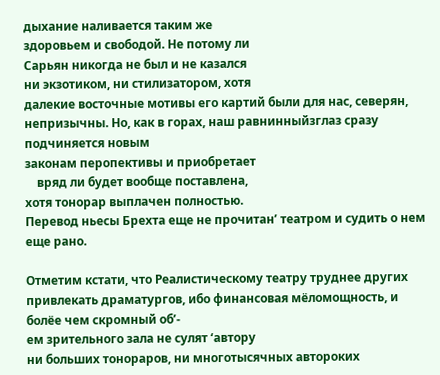дыхание наливается таким же
здоровьем и свободой. Не потому ли
Сарьян никогда не был и не казался
ни экзотиком, ни стилизатором, хотя
далекие восточные мотивы его картий были для нас, северян, непризычны. Но, как в горах, наш равнинныйзглаз сразу подчиняется новым
законам перопективы и приобретает
    вряд ли будет вообще поставлена,
хотя тонорар выплачен полностью.
Перевод ньесы Брехта еще не прочитан’ театром и судить о нем еще рано.

Отметим кстати, что Реалистическому театру труднее других привлекать драматургов, ибо финансовая мёломощность, и болёе чем скромный об’-
ем зрительного зала не сулят ‘автору
ни больших тонораров, ни многотысячных автороких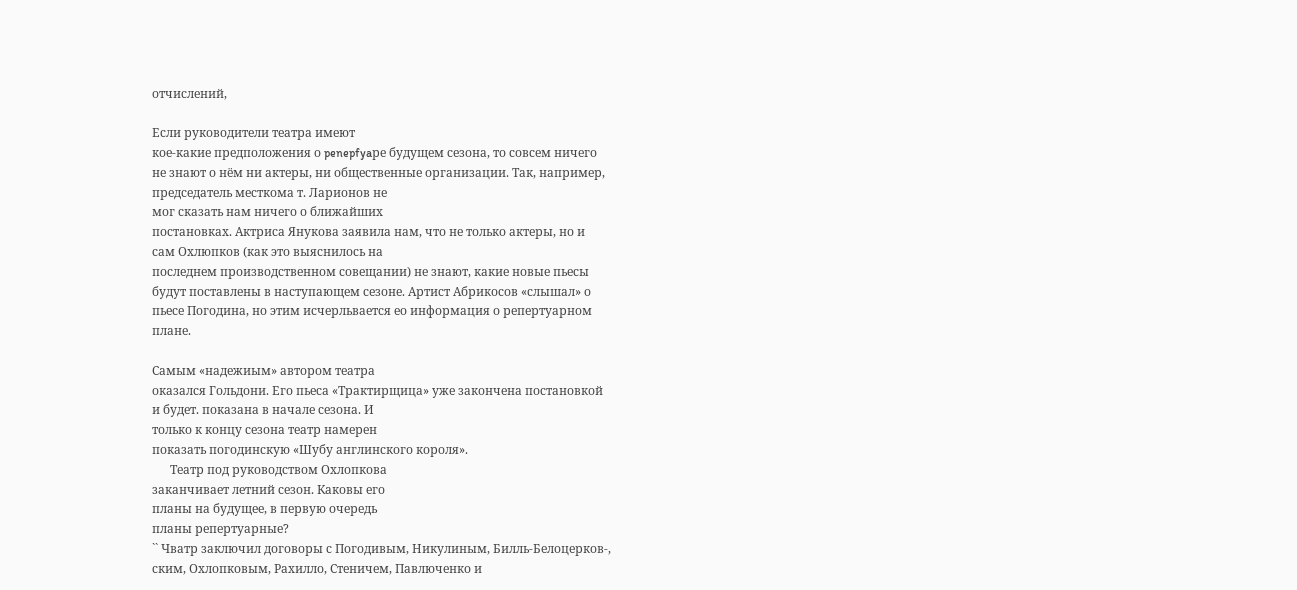отчислений,

Если руководители театра имеют
кое-какие предположения о penepfyaре будущем сезона, то совсем ничего
не знают о нём ни актеры, ни общественные организации. Так, например,
председатель месткома т. Ларионов не
мог сказать нам ничего о ближайших
постановках. Актриса Янукова заявила нам, что не только актеры, но и
сам Охлюпков (как это выяснилось на
последнем производственном совещании) не знают, какие новые пьесы
будут поставлены в наступающем сезоне. Артист Абрикосов «слышал» о
пьесе Погодина, но этим исчерльвается ео информация о репертуарном
плане.

Самым «надежиым» автором театра
оказался Гольдони. Его пьеса «Трактирщица» уже закончена постановкой
и будет. показана в начале сезона. И
только к концу сезона театр намерен
показать погодинскую «Шубу англинского короля».
      Театр под руководством Охлопкова
заканчивает летний сезон. Каковы его
планы на будущее, в первую очередь
планы репертуарные?
`` Чватр заключил договоры с Погодивым, Никулиным, Билль-Белоцерков-,
ским, Охлопковым, Рахилло, Стеничем, Павлюченко и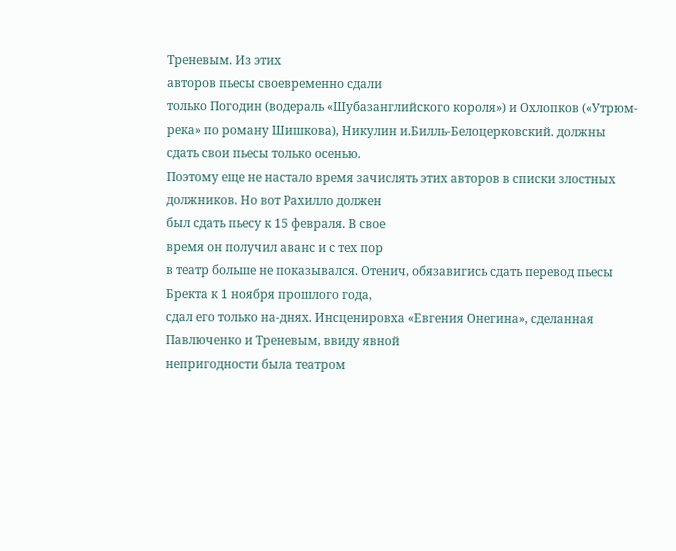Треневым. Из этих
авторов пьесы своевременно сдали
только Погодин (водераль «Шубазанглийского короля») и Охлопков («Утрюм-река» по роману Шишкова), Никулин и.Билль-Белоцерковский. должны сдать свои пьесы только осенью.
Поэтому еще не настало время зачислять этих авторов в списки злостных
должников. Но вот Рахилло должен
был сдать пьесу к 15 февраля. В свое
время он получил аванс и с тех пор
в театр больше не показывался. Отенич, обязавигись сдать перевод пьесы
Бректа к 1 ноября прошлого года,
сдал его только на-днях. Инсценировха «Евгения Онегина», сделанная Павлюченко и Треневым, ввиду явной
непригодности была театром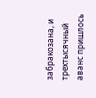забракозана, и трехтысячный аванс пришлось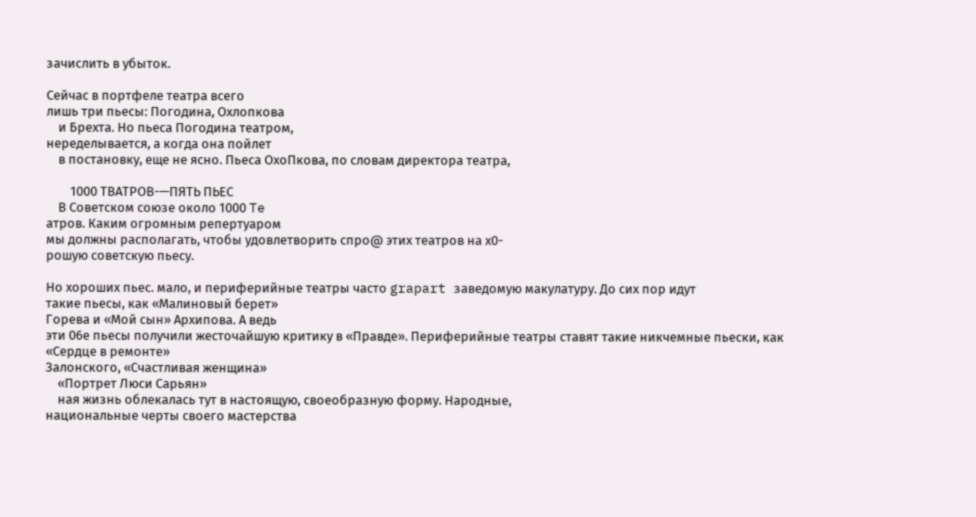зачислить в убыток.

Сейчас в портфеле театра всего
лишь три пьесы: Погодина, Охлопкова
    и Брехта. Но пьеса Погодина театром,
неределывается, а когда она пойлет
    в постановку, еще не ясно. Пьеса ОхоПкова, по словам директора театра,

        1000 ТВАТРОВ-—ПЯТЬ ПЬЕС
    В Советском союзе около 1000 Te
атров. Каким огромным репертуаром
мы должны располагать, чтобы удовлетворить спро@ этих театров на х0-
рошую советскую пьесу.

Но хороших пьес. мало, и периферийные театры часто grapart заведомую макулатуру. До сих пор идут
такие пьесы, как «Малиновый берет»
Горева и «Мой сын» Архипова. А ведь
эти 06е пьесы получили жесточайшую критику в «Правде». Периферийные театры ставят такие никчемные пьески, как «Сердце в ремонте»
Залонского, «Счастливая женщина»
    «Портрет Люси Сарьян»
    ная жизнь облекалась тут в настоящую, своеобразную форму. Народные,
национальные черты своего мастерства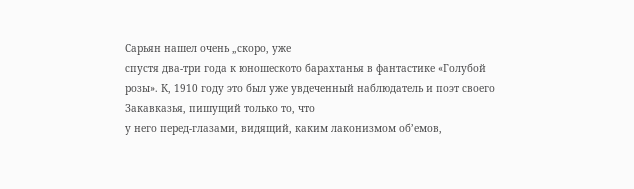Сарьян нашел очень „скоро, уже
спустя два-три года к юношеското барахтанья в фантастике «Голубой
розы». К, 1910 году это был уже увдеченный наблюдатель и поэт своего
Закавказья, пишущий только то, что
у него перед-глазами, видящий, каким лаконизмом об’емов,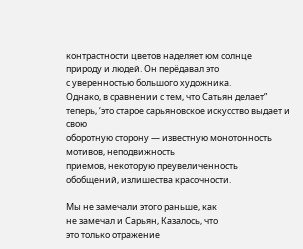контрастности цветов наделяет юм солнце
природу и людей. Он перёдавал это
с уверенностью большого художника.
Однако, в сравнении с тем, что Сатьян делает” теперь, ‘это старое сарьяновское искусство выдает и свою
оборотную сторону — известную монотонность мотивов, неподвижность
приемов, некоторую преувеличенность
обобщений, излишества красочности.

Мы не замечали этого раньше, как
не замечал и Сарьян, Казалось, что
это только отражение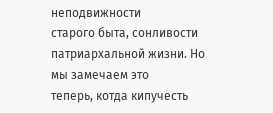неподвижности
старого быта, сонливости патриархальной жизни. Но мы замечаем это
теперь, котда кипучесть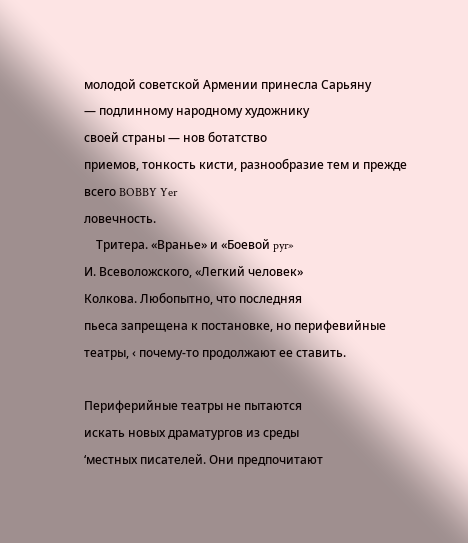молодой советской Армении принесла Сарьяну
— подлинному народному художнику
своей страны — нов ботатство
приемов, тонкость кисти, разнообразие тем и прежде всего BOBBY Yer
ловечность.
    Тритера. «Вранье» и «Боевой pyr»
И. Всеволожского, «Легкий человек»
Колкова. Любопытно, что последняя
пьеса запрещена к постановке, но перифевийные театры, ‹ почему-то продолжают ее ставить.

Периферийные театры не пытаются
искать новых драматургов из среды
‘местных писателей. Они предпочитают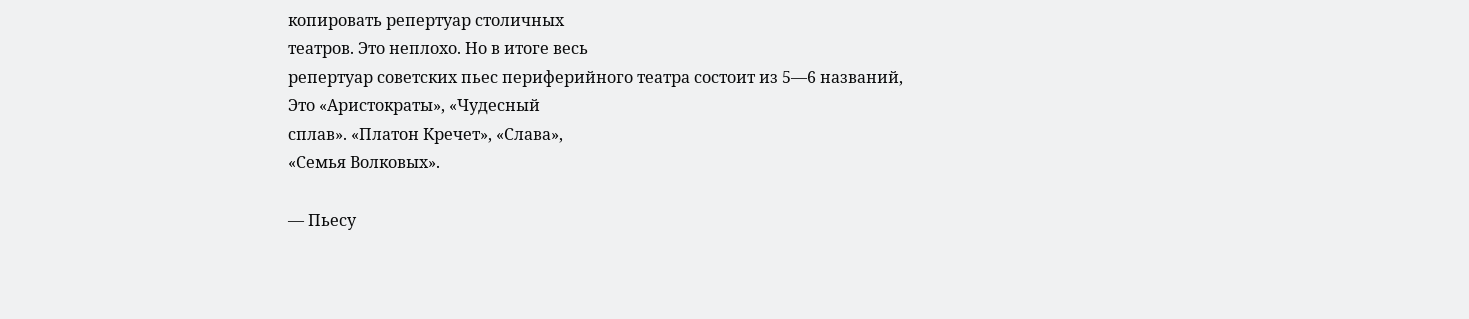копировать репертуар столичных
театров. Это неплохо. Но в итоге весь
репертуар советских пьес периферийного театра состоит из 5—6 названий,
Это «Аристократы», «Чудесный
сплав». «Платон Кречет», «Слава»,
«Семья Волковых».

— Пьесу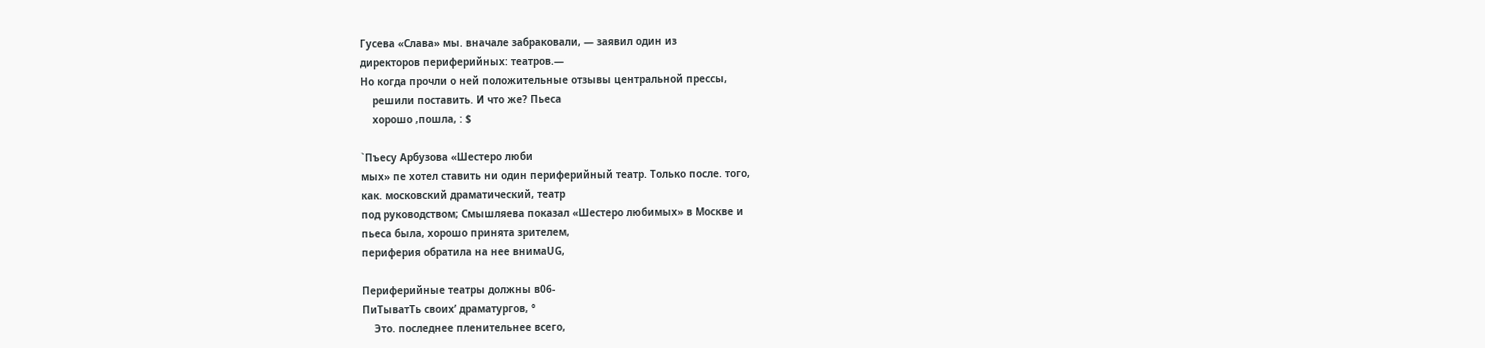Гусева «Слава» мы. вначале забраковали, — заявил один из
директоров периферийных: театров.—
Но когда прочли о ней положительные отзывы центральной прессы,
    решили поставить. И что же? Пьеса
    хорошо ‚пошла, : $

`Пъесу Арбузова «Шестеро люби
мых» пе хотел ставить ни один периферийный театр. Только после. того,
как. московский драматический, театр
под руководством; Смышляева показал «Шестеро любимых» в Москве и
пьеса была, хорошо принята зрителем,
периферия обратила на нее внимаUG,

Периферийные театры должны в06-
ПиТыватТь своих’ драматургов, °
    Это. последнее пленительнее всего,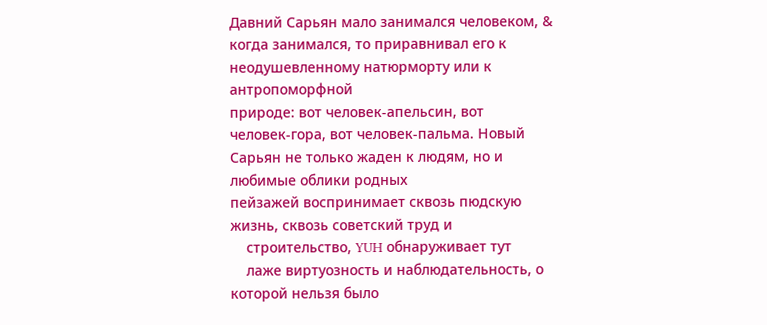Давний Сарьян мало занимался человеком, & когда занимался, то приравнивал его к неодушевленному натюрморту или к  антропоморфной
природе: вот человек-апельсин, вот
человек-гора, вот человек-пальма. Новый Сарьян не только жаден к людям, но и любимые облики родных
пейзажей воспринимает сквозь пюдскую жизнь, сквозь советский труд и
    строительство, YUH обнаруживает тут
    лаже виртуозность и наблюдательность, о которой нельзя было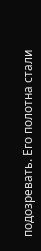подозревать. Его полотна стали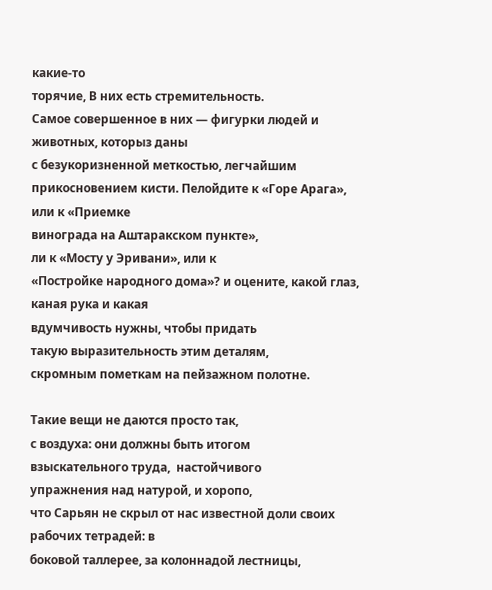какие-то
торячие, В них есть стремительность.
Самое совершенное в них — фигурки людей и животных, которыз даны
с безукоризненной меткостью, легчайшим прикосновением кисти. Пелойдите к «Горе Арага», или к «Приемке
винограда на Аштаракском пункте»,
ли к «Мосту у Эривани», или к
«Постройке народного дома»? и оцените, какой глаз, каная рука и какая
вдумчивость нужны, чтобы придать
такую выразительность этим деталям,
скромным пометкам на пейзажном полотне.

Такие вещи не даются просто так,
с воздуха: они должны быть итогом
взыскательного труда,  настойчивого
упражнения над натурой, и хоропо,
что Сарьян не скрыл от нас известной доли своих рабочих тетрадей: в
боковой таллерее, за колоннадой лестницы,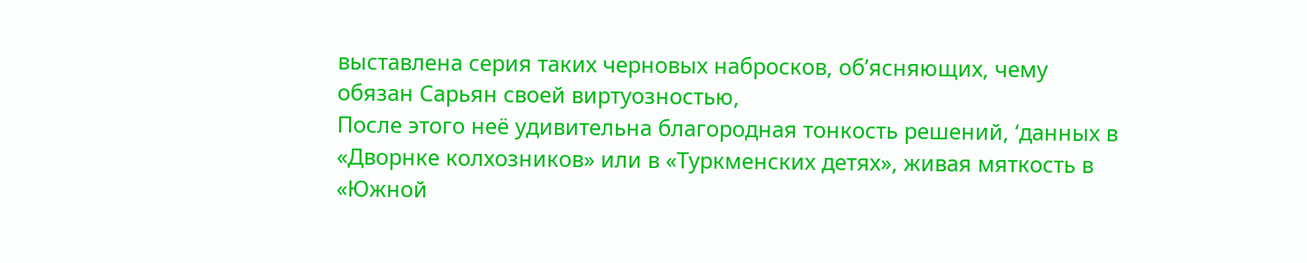выставлена серия таких черновых набросков, об’ясняющих, чему
обязан Сарьян своей виртуозностью,
После этого неё удивительна благородная тонкость решений, ‘данных в
«Дворнке колхозников» или в «Туркменских детях», живая мяткость в
«Южной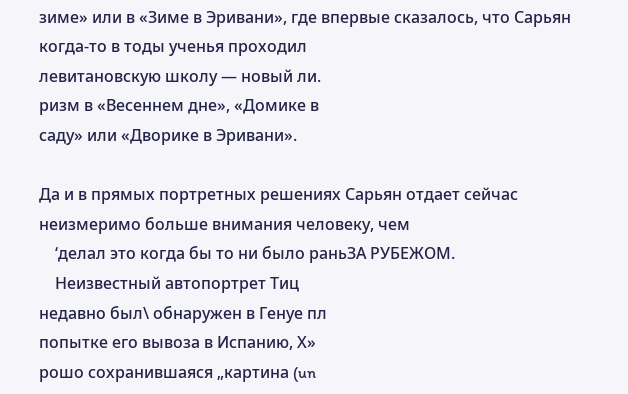зиме» или в «Зиме в Эривани», где впервые сказалось, что Сарьян когда-то в тоды ученья проходил
левитановскую школу — новый ли.
ризм в «Весеннем дне», «Домике в
саду» или «Дворике в Эривани».

Да и в прямых портретных решениях Сарьян отдает сейчас неизмеримо больше внимания человеку, чем
    ‘делал это когда бы то ни было раньЗА РУБЕЖОМ.
    Неизвестный автопортрет Тиц
недавно был\ обнаружен в Генуе пл
попытке его вывоза в Испанию, Х»
рошо сохранившаяся „картина (un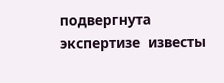подвергнута экспертизе  известы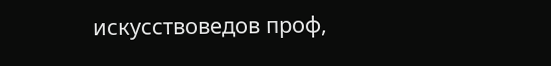искусствоведов проф,